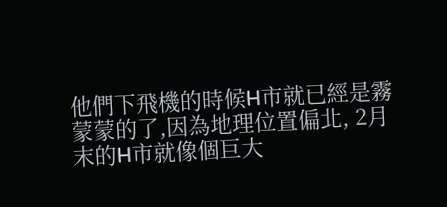他們下飛機的時候H市就已經是霧蒙蒙的了,因為地理位置偏北, 2月末的H市就像個巨大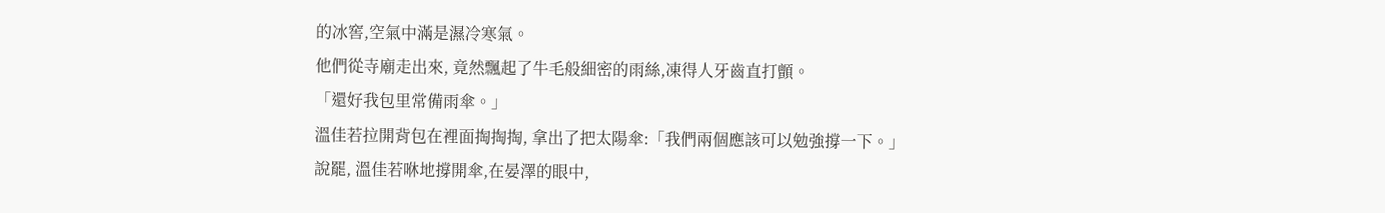的冰窖,空氣中滿是濕冷寒氣。
他們從寺廟走出來, 竟然飄起了牛毛般細密的雨絲,凍得人牙齒直打顫。
「還好我包里常備雨傘。」
溫佳若拉開背包在裡面掏掏掏, 拿出了把太陽傘:「我們兩個應該可以勉強撐一下。」
說罷, 溫佳若咻地撐開傘,在晏澤的眼中,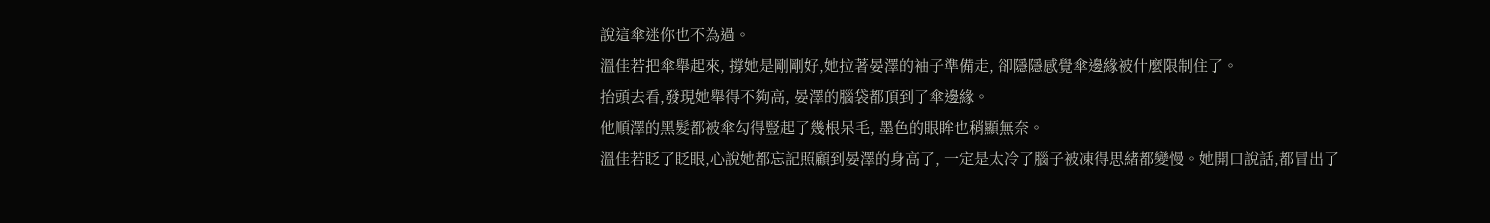說這傘迷你也不為過。
溫佳若把傘舉起來, 撐她是剛剛好,她拉著晏澤的袖子準備走, 卻隱隱感覺傘邊緣被什麼限制住了。
抬頭去看,發現她舉得不夠高, 晏澤的腦袋都頂到了傘邊緣。
他順澤的黑髮都被傘勾得豎起了幾根呆毛, 墨色的眼眸也稍顯無奈。
溫佳若眨了眨眼,心說她都忘記照顧到晏澤的身高了, 一定是太冷了腦子被凍得思緒都變慢。她開口說話,都冒出了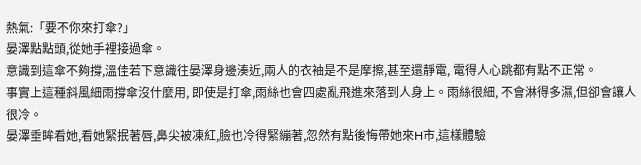熱氣:「要不你來打傘?」
晏澤點點頭,從她手裡接過傘。
意識到這傘不夠撐,溫佳若下意識往晏澤身邊湊近,兩人的衣袖是不是摩擦,甚至還靜電, 電得人心跳都有點不正常。
事實上這種斜風細雨撐傘沒什麼用, 即使是打傘,雨絲也會四處亂飛進來落到人身上。雨絲很細, 不會淋得多濕,但卻會讓人很冷。
晏澤垂眸看她,看她緊抿著唇,鼻尖被凍紅,臉也冷得緊繃著,忽然有點後悔帶她來H市,這樣體驗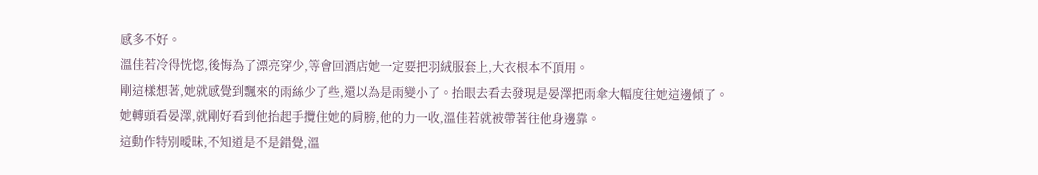感多不好。
溫佳若冷得恍惚,後悔為了漂亮穿少,等會回酒店她一定要把羽絨服套上,大衣根本不頂用。
剛這樣想著,她就感覺到飄來的雨絲少了些,還以為是雨變小了。抬眼去看去發現是晏澤把雨傘大幅度往她這邊傾了。
她轉頭看晏澤,就剛好看到他抬起手攬住她的肩膀,他的力一收,溫佳若就被帶著往他身邊靠。
這動作特別曖昧,不知道是不是錯覺,溫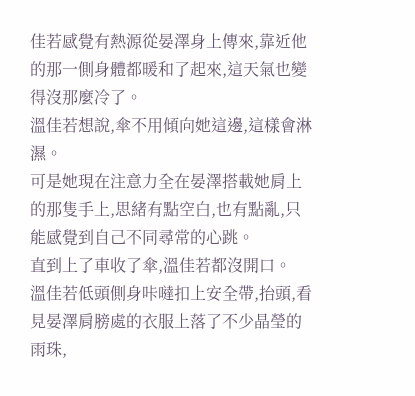佳若感覺有熱源從晏澤身上傳來,靠近他的那一側身體都暖和了起來,這天氣也變得沒那麼冷了。
溫佳若想說,傘不用傾向她這邊,這樣會淋濕。
可是她現在注意力全在晏澤搭載她肩上的那隻手上,思緒有點空白,也有點亂,只能感覺到自己不同尋常的心跳。
直到上了車收了傘,溫佳若都沒開口。
溫佳若低頭側身咔噠扣上安全帶,抬頭,看見晏澤肩膀處的衣服上落了不少晶瑩的雨珠,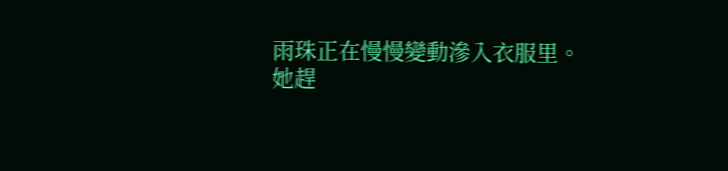雨珠正在慢慢變動滲入衣服里。
她趕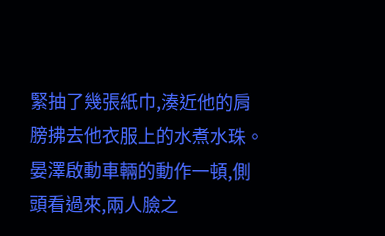緊抽了幾張紙巾,湊近他的肩膀拂去他衣服上的水煮水珠。
晏澤啟動車輛的動作一頓,側頭看過來,兩人臉之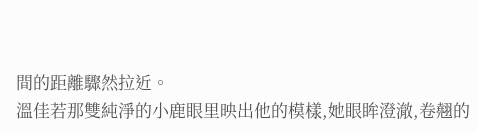間的距離驟然拉近。
溫佳若那雙純淨的小鹿眼里映出他的模樣,她眼眸澄澈,卷翹的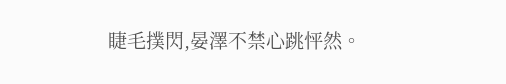睫毛撲閃,晏澤不禁心跳怦然。